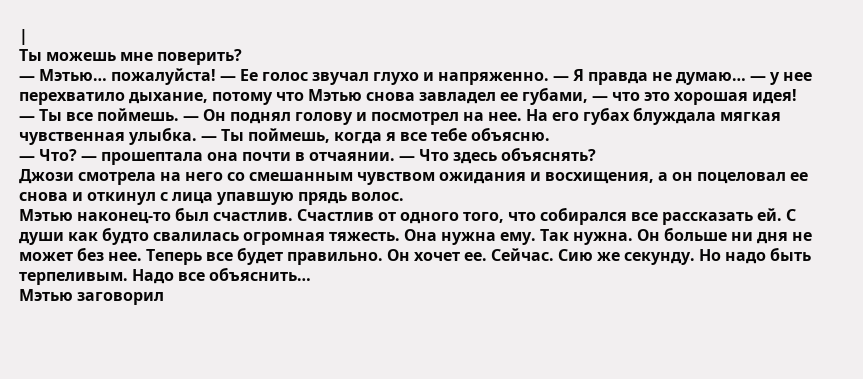|
Ты можешь мне поверить?
— Мэтью… пожалуйста! — Ее голос звучал глухо и напряженно. — Я правда не думаю… — у нее перехватило дыхание, потому что Мэтью снова завладел ее губами, — что это хорошая идея!
— Ты все поймешь. — Он поднял голову и посмотрел на нее. На его губах блуждала мягкая чувственная улыбка. — Ты поймешь, когда я все тебе объясню.
— Что? — прошептала она почти в отчаянии. — Что здесь объяснять?
Джози смотрела на него со смешанным чувством ожидания и восхищения, а он поцеловал ее снова и откинул с лица упавшую прядь волос.
Мэтью наконец-то был счастлив. Счастлив от одного того, что собирался все рассказать ей. С души как будто свалилась огромная тяжесть. Она нужна ему. Так нужна. Он больше ни дня не может без нее. Теперь все будет правильно. Он хочет ее. Сейчас. Сию же секунду. Но надо быть терпеливым. Надо все объяснить…
Мэтью заговорил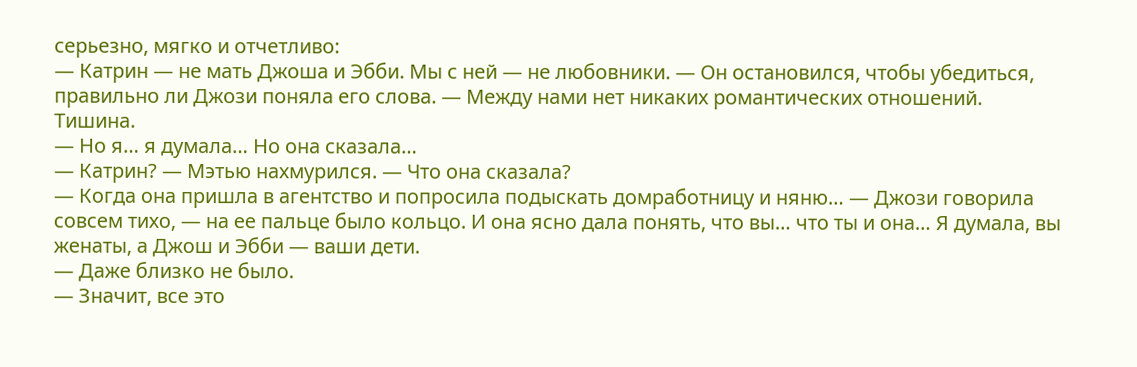серьезно, мягко и отчетливо:
— Катрин — не мать Джоша и Эбби. Мы с ней — не любовники. — Он остановился, чтобы убедиться, правильно ли Джози поняла его слова. — Между нами нет никаких романтических отношений.
Тишина.
— Но я… я думала… Но она сказала…
— Катрин? — Мэтью нахмурился. — Что она сказала?
— Когда она пришла в агентство и попросила подыскать домработницу и няню… — Джози говорила совсем тихо, — на ее пальце было кольцо. И она ясно дала понять, что вы… что ты и она… Я думала, вы женаты, а Джош и Эбби — ваши дети.
— Даже близко не было.
— Значит, все это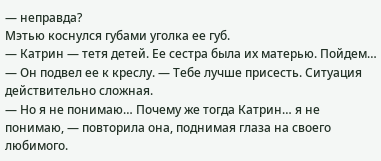— неправда?
Мэтью коснулся губами уголка ее губ.
— Катрин — тетя детей. Ее сестра была их матерью. Пойдем… — Он подвел ее к креслу. — Тебе лучше присесть. Ситуация действительно сложная.
— Но я не понимаю… Почему же тогда Катрин… я не понимаю, — повторила она, поднимая глаза на своего любимого.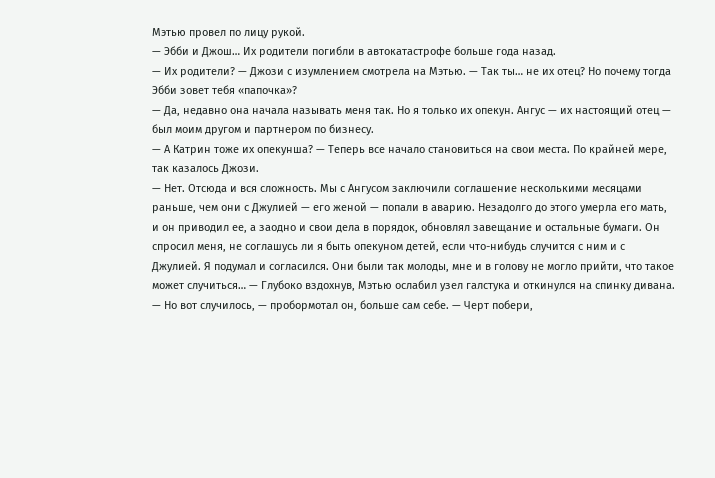Мэтью провел по лицу рукой.
— Эбби и Джош… Их родители погибли в автокатастрофе больше года назад.
— Их родители? — Джози с изумлением смотрела на Мэтью. — Так ты… не их отец? Но почему тогда Эбби зовет тебя «папочка»?
— Да, недавно она начала называть меня так. Но я только их опекун. Ангус — их настоящий отец — был моим другом и партнером по бизнесу.
— А Катрин тоже их опекунша? — Теперь все начало становиться на свои места. По крайней мере, так казалось Джози.
— Нет. Отсюда и вся сложность. Мы с Ангусом заключили соглашение несколькими месяцами раньше, чем они с Джулией — его женой — попали в аварию. Незадолго до этого умерла его мать, и он приводил ее, а заодно и свои дела в порядок, обновлял завещание и остальные бумаги. Он спросил меня, не соглашусь ли я быть опекуном детей, если что-нибудь случится с ним и с Джулией. Я подумал и согласился. Они были так молоды, мне и в голову не могло прийти, что такое может случиться… — Глубоко вздохнув, Мэтью ослабил узел галстука и откинулся на спинку дивана. — Но вот случилось, — пробормотал он, больше сам себе. — Черт побери,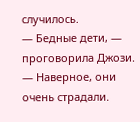случилось.
— Бедные дети, — проговорила Джози. — Наверное, они очень страдали.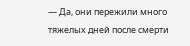— Да, они пережили много тяжелых дней после смерти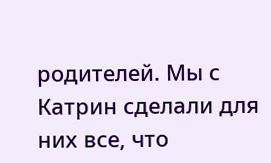родителей. Мы с Катрин сделали для них все, что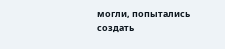могли, попытались создать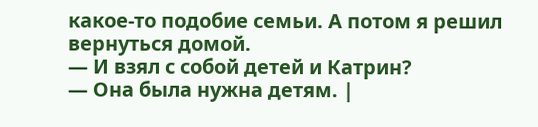какое-то подобие семьи. А потом я решил вернуться домой.
— И взял с собой детей и Катрин?
— Она была нужна детям. |